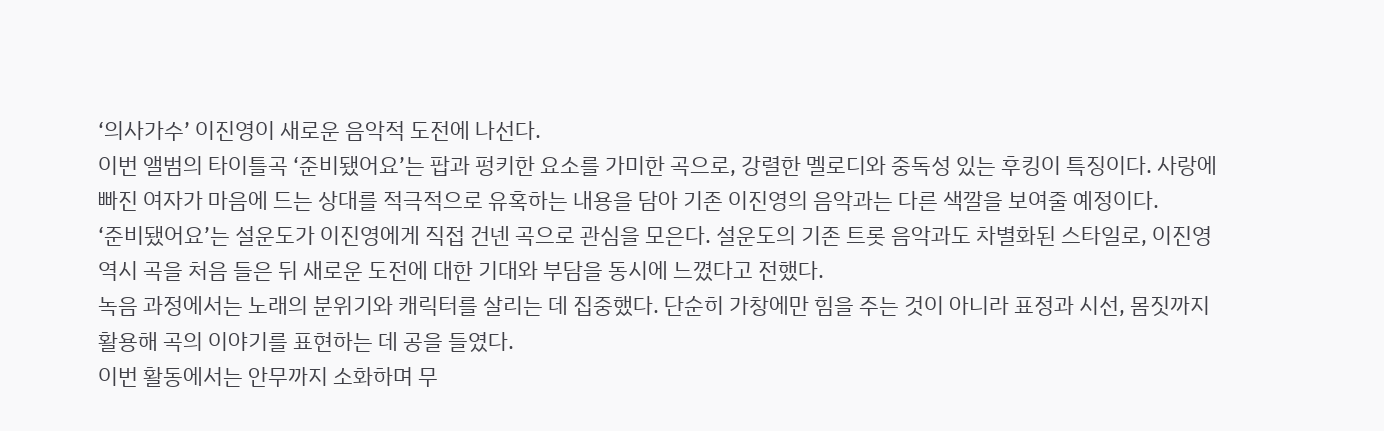‘의사가수’ 이진영이 새로운 음악적 도전에 나선다.
이번 앨범의 타이틀곡 ‘준비됐어요’는 팝과 펑키한 요소를 가미한 곡으로, 강렬한 멜로디와 중독성 있는 후킹이 특징이다. 사랑에 빠진 여자가 마음에 드는 상대를 적극적으로 유혹하는 내용을 담아 기존 이진영의 음악과는 다른 색깔을 보여줄 예정이다.
‘준비됐어요’는 설운도가 이진영에게 직접 건넨 곡으로 관심을 모은다. 설운도의 기존 트롯 음악과도 차별화된 스타일로, 이진영 역시 곡을 처음 들은 뒤 새로운 도전에 대한 기대와 부담을 동시에 느꼈다고 전했다.
녹음 과정에서는 노래의 분위기와 캐릭터를 살리는 데 집중했다. 단순히 가창에만 힘을 주는 것이 아니라 표정과 시선, 몸짓까지 활용해 곡의 이야기를 표현하는 데 공을 들였다.
이번 활동에서는 안무까지 소화하며 무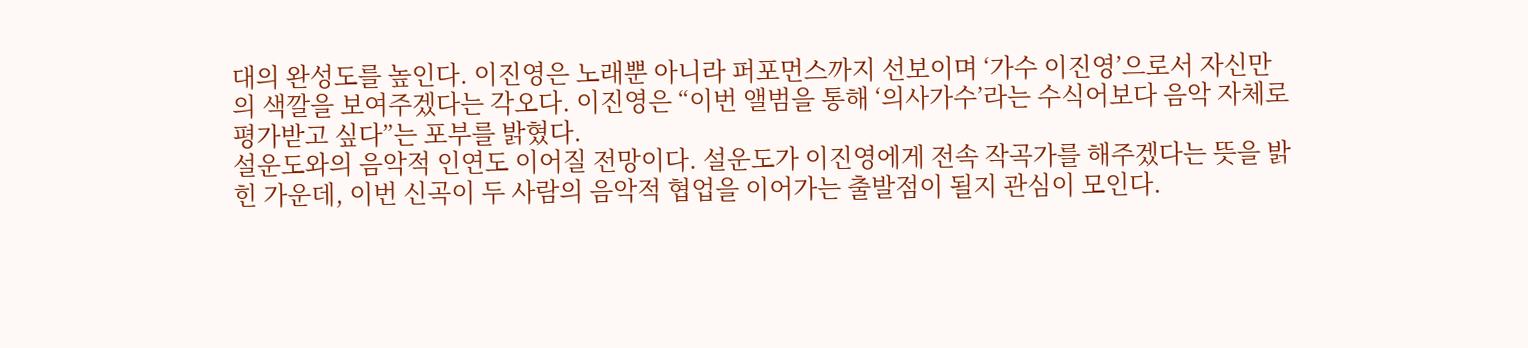대의 완성도를 높인다. 이진영은 노래뿐 아니라 퍼포먼스까지 선보이며 ‘가수 이진영’으로서 자신만의 색깔을 보여주겠다는 각오다. 이진영은 “이번 앨범을 통해 ‘의사가수’라는 수식어보다 음악 자체로 평가받고 싶다”는 포부를 밝혔다.
설운도와의 음악적 인연도 이어질 전망이다. 설운도가 이진영에게 전속 작곡가를 해주겠다는 뜻을 밝힌 가운데, 이번 신곡이 두 사람의 음악적 협업을 이어가는 출발점이 될지 관심이 모인다.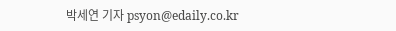박세연 기자 psyon@edaily.co.kr